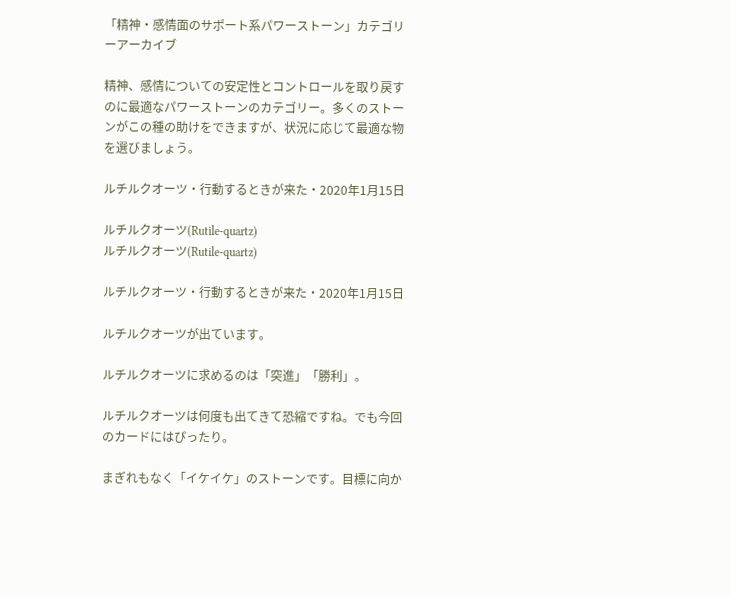「精神・感情面のサポート系パワーストーン」カテゴリーアーカイブ

精神、感情についての安定性とコントロールを取り戻すのに最適なパワーストーンのカテゴリー。多くのストーンがこの種の助けをできますが、状況に応じて最適な物を選びましょう。

ルチルクオーツ・行動するときが来た・2020年1月15日

ルチルクオーツ(Rutile-quartz)
ルチルクオーツ(Rutile-quartz)

ルチルクオーツ・行動するときが来た・2020年1月15日

ルチルクオーツが出ています。

ルチルクオーツに求めるのは「突進」「勝利」。

ルチルクオーツは何度も出てきて恐縮ですね。でも今回のカードにはぴったり。

まぎれもなく「イケイケ」のストーンです。目標に向か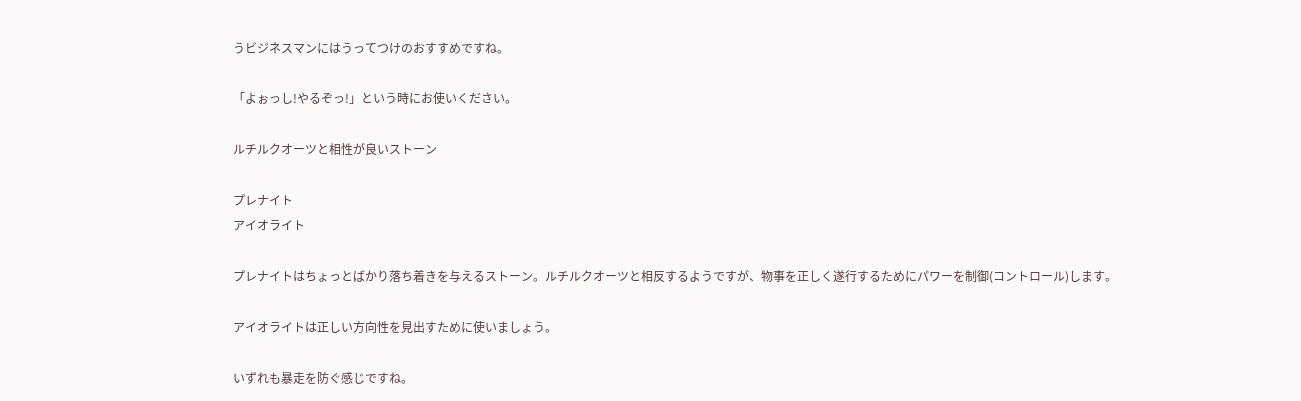うビジネスマンにはうってつけのおすすめですね。

「よぉっし!やるぞっ!」という時にお使いください。

ルチルクオーツと相性が良いストーン

プレナイト
アイオライト

プレナイトはちょっとばかり落ち着きを与えるストーン。ルチルクオーツと相反するようですが、物事を正しく遂行するためにパワーを制御(コントロール)します。

アイオライトは正しい方向性を見出すために使いましょう。

いずれも暴走を防ぐ感じですね。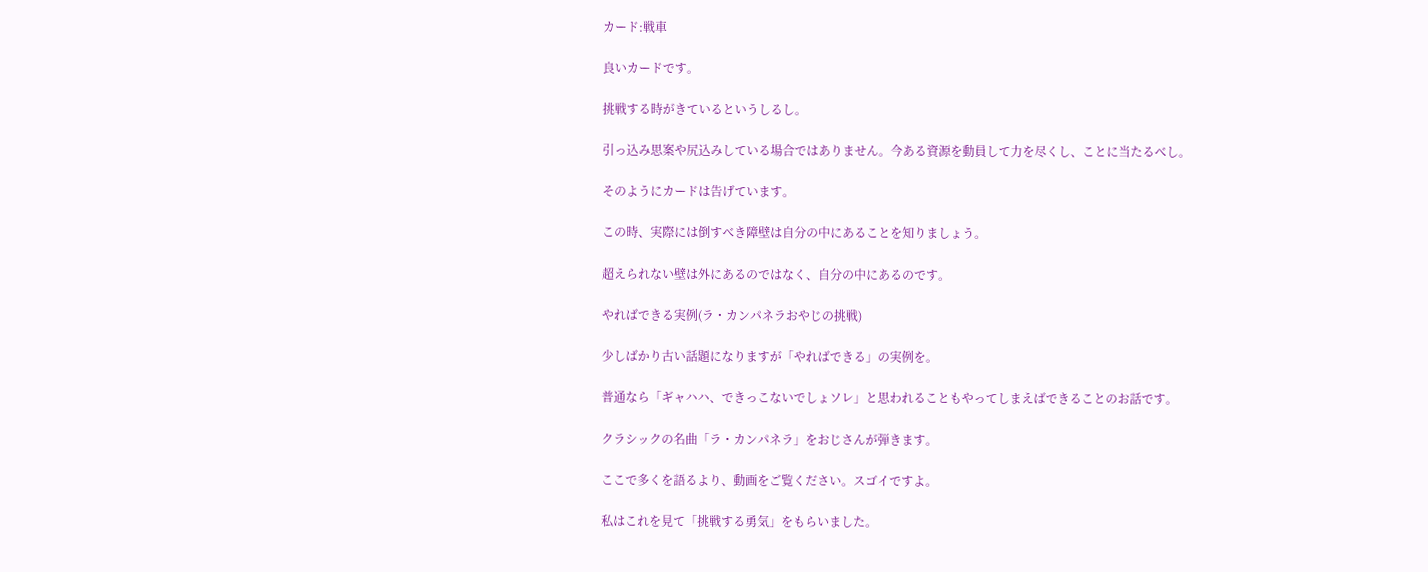カード:戦車

良いカードです。

挑戦する時がきているというしるし。

引っ込み思案や尻込みしている場合ではありません。今ある資源を動員して力を尽くし、ことに当たるべし。

そのようにカードは告げています。

この時、実際には倒すべき障壁は自分の中にあることを知りましょう。

超えられない壁は外にあるのではなく、自分の中にあるのです。

やればできる実例(ラ・カンパネラおやじの挑戦)

少しばかり古い話題になりますが「やればできる」の実例を。

普通なら「ギャハハ、できっこないでしょソレ」と思われることもやってしまえばできることのお話です。

クラシックの名曲「ラ・カンパネラ」をおじさんが弾きます。

ここで多くを語るより、動画をご覧ください。スゴイですよ。

私はこれを見て「挑戦する勇気」をもらいました。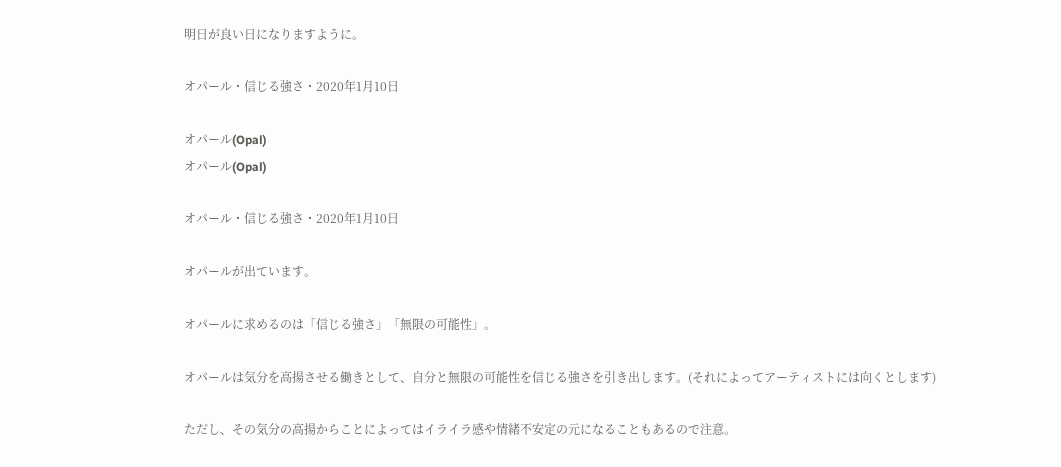明日が良い日になりますように。

オパール・信じる強さ・2020年1月10日

オパール(Opal)
オパール(Opal)

オパール・信じる強さ・2020年1月10日

オパールが出ています。

オパールに求めるのは「信じる強さ」「無限の可能性」。

オパールは気分を高揚させる働きとして、自分と無限の可能性を信じる強さを引き出します。(それによってアーティストには向くとします)

ただし、その気分の高揚からことによってはイライラ感や情緒不安定の元になることもあるので注意。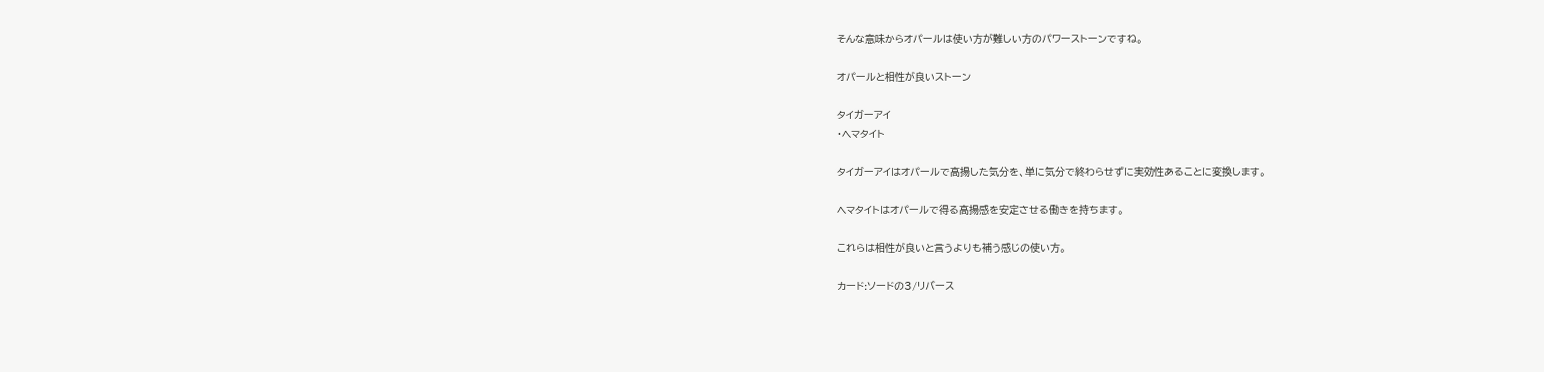そんな意味からオパールは使い方が難しい方のパワーストーンですね。

オパールと相性が良いストーン

タイガーアイ
・ヘマタイト

タイガーアイはオパールで高揚した気分を、単に気分で終わらせずに実効性あることに変換します。

ヘマタイトはオパールで得る高揚感を安定させる働きを持ちます。

これらは相性が良いと言うよりも補う感じの使い方。

カード:ソードの3/リバース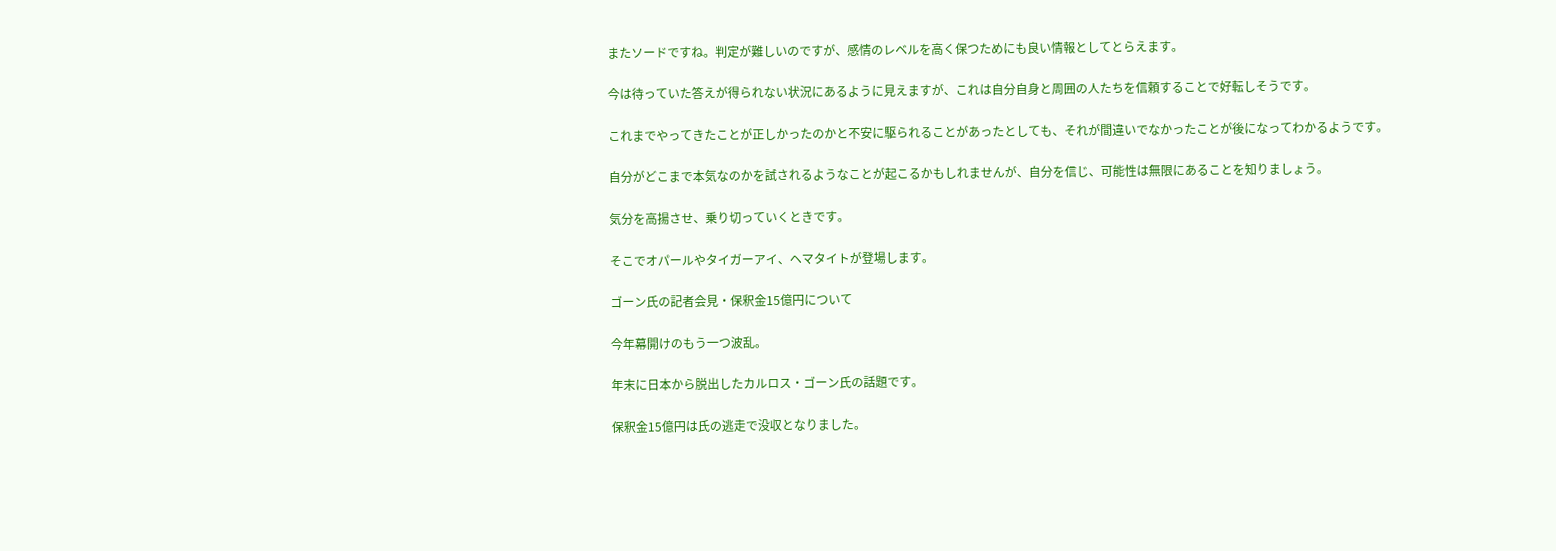またソードですね。判定が難しいのですが、感情のレベルを高く保つためにも良い情報としてとらえます。

今は待っていた答えが得られない状況にあるように見えますが、これは自分自身と周囲の人たちを信頼することで好転しそうです。

これまでやってきたことが正しかったのかと不安に駆られることがあったとしても、それが間違いでなかったことが後になってわかるようです。

自分がどこまで本気なのかを試されるようなことが起こるかもしれませんが、自分を信じ、可能性は無限にあることを知りましょう。

気分を高揚させ、乗り切っていくときです。

そこでオパールやタイガーアイ、ヘマタイトが登場します。

ゴーン氏の記者会見・保釈金15億円について

今年幕開けのもう一つ波乱。

年末に日本から脱出したカルロス・ゴーン氏の話題です。

保釈金15億円は氏の逃走で没収となりました。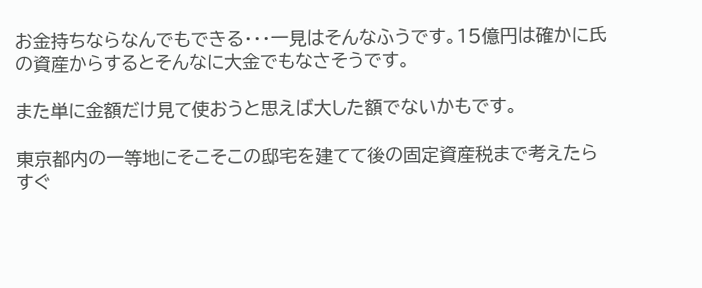お金持ちならなんでもできる・・・一見はそんなふうです。15億円は確かに氏の資産からするとそんなに大金でもなさそうです。

また単に金額だけ見て使おうと思えば大した額でないかもです。

東京都内の一等地にそこそこの邸宅を建てて後の固定資産税まで考えたらすぐ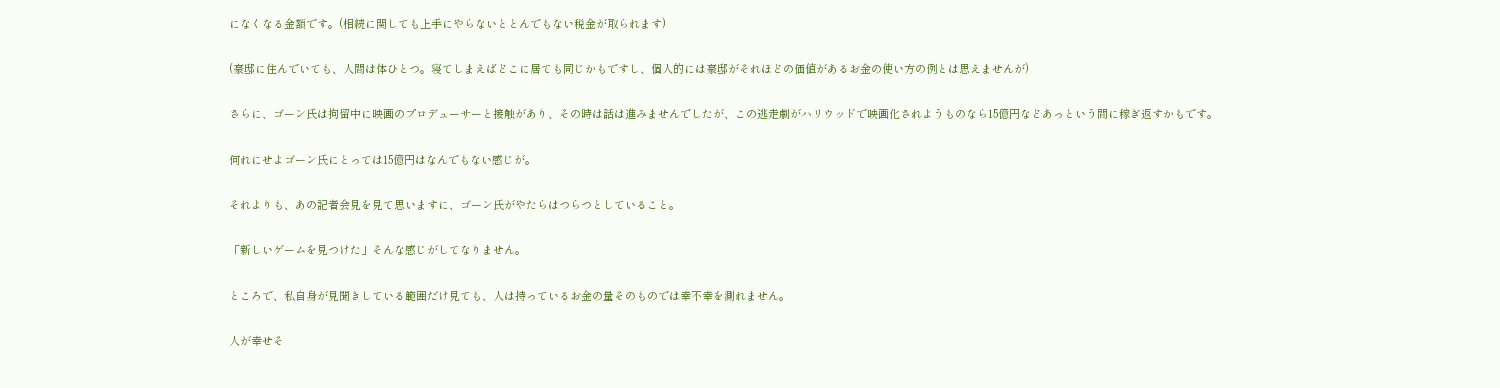になくなる金額です。(相続に関しても上手にやらないととんでもない税金が取られます)

(豪邸に住んでいても、人間は体ひとつ。寝てしまえばどこに居ても同じかもですし、個人的には豪邸がそれほどの価値があるお金の使い方の例とは思えませんが)

さらに、ゴーン氏は拘留中に映画のプロデューサーと接触があり、その時は話は進みませんでしたが、この逃走劇がハリウッドで映画化されようものなら15億円などあっという間に稼ぎ返すかもです。

何れにせよゴーン氏にとっては15億円はなんでもない感じが。

それよりも、あの記者会見を見て思いますに、ゴーン氏がやたらはつらつとしていること。

「新しいゲームを見つけた」そんな感じがしてなりません。

ところで、私自身が見聞きしている範囲だけ見ても、人は持っているお金の量そのものでは幸不幸を測れません。

人が幸せそ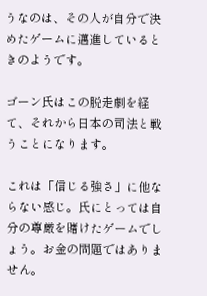うなのは、その人が自分で決めたゲームに邁進しているときのようです。

ゴーン氏はこの脱走劇を経て、それから日本の司法と戦うことになります。

これは「信じる強さ」に他ならない感じ。氏にとっては自分の尊厳を賭けたゲームでしょう。お金の問題ではありません。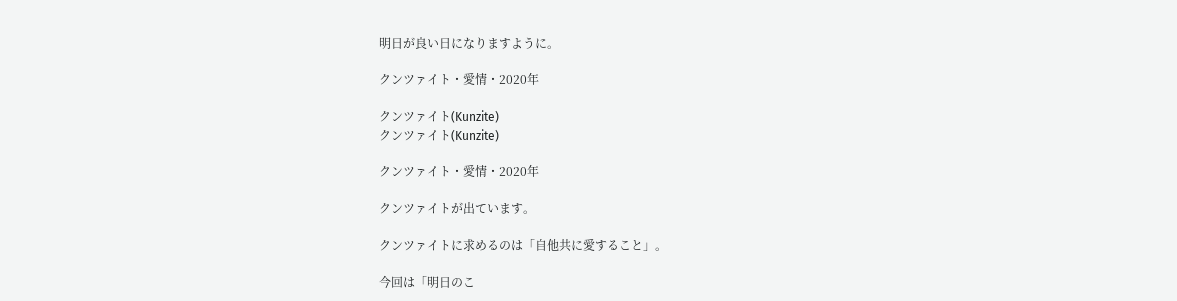明日が良い日になりますように。

クンツァイト・愛情・2020年

クンツァイト(Kunzite)
クンツァイト(Kunzite)

クンツァイト・愛情・2020年

クンツァイトが出ています。

クンツァイトに求めるのは「自他共に愛すること」。

今回は「明日のこ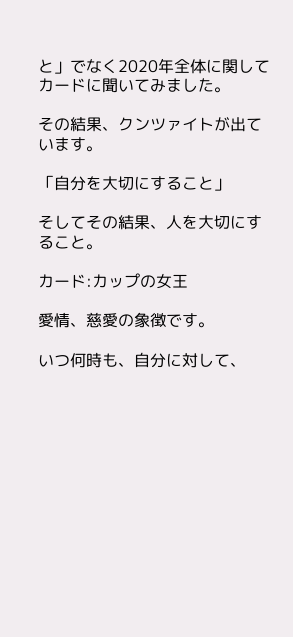と」でなく2020年全体に関してカードに聞いてみました。

その結果、クンツァイトが出ています。

「自分を大切にすること」

そしてその結果、人を大切にすること。

カード:カップの女王

愛情、慈愛の象徴です。

いつ何時も、自分に対して、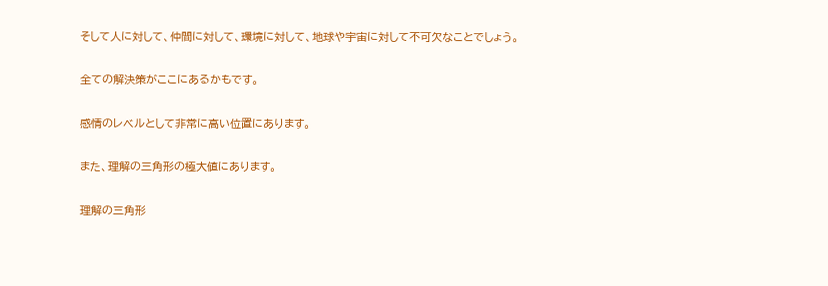そして人に対して、仲間に対して、環境に対して、地球や宇宙に対して不可欠なことでしょう。

全ての解決策がここにあるかもです。

感情のレベルとして非常に高い位置にあります。

また、理解の三角形の極大値にあります。

理解の三角形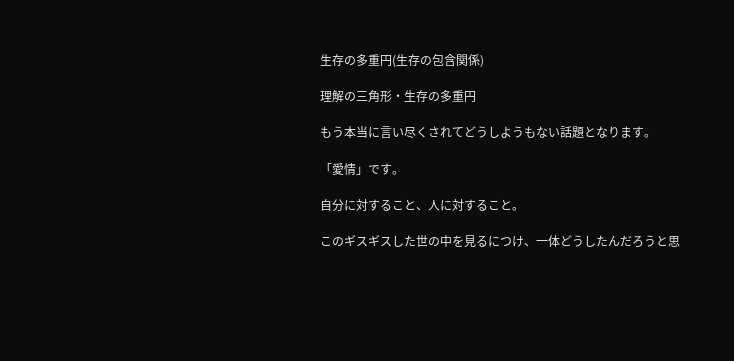生存の多重円(生存の包含関係)

理解の三角形・生存の多重円

もう本当に言い尽くされてどうしようもない話題となります。

「愛情」です。

自分に対すること、人に対すること。

このギスギスした世の中を見るにつけ、一体どうしたんだろうと思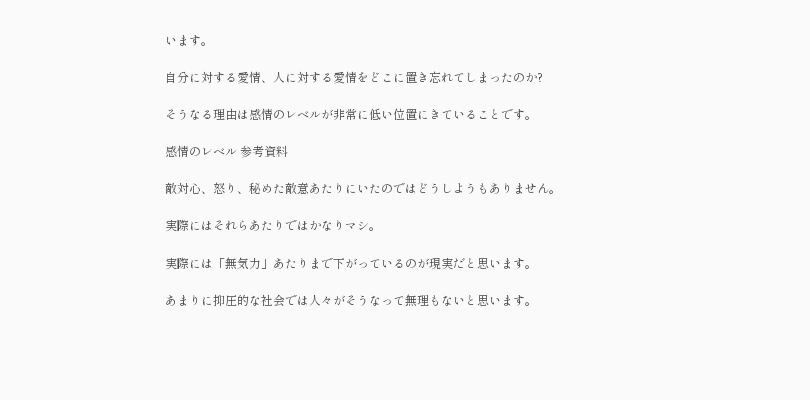います。

自分に対する愛情、人に対する愛情をどこに置き忘れてしまったのか?

そうなる理由は感情のレベルが非常に低い位置にきていることです。

感情のレベル 参考資料

敵対心、怒り、秘めた敵意あたりにいたのではどうしようもありません。

実際にはそれらあたりではかなりマシ。

実際には「無気力」あたりまで下がっているのが現実だと思います。

あまりに抑圧的な社会では人々がそうなって無理もないと思います。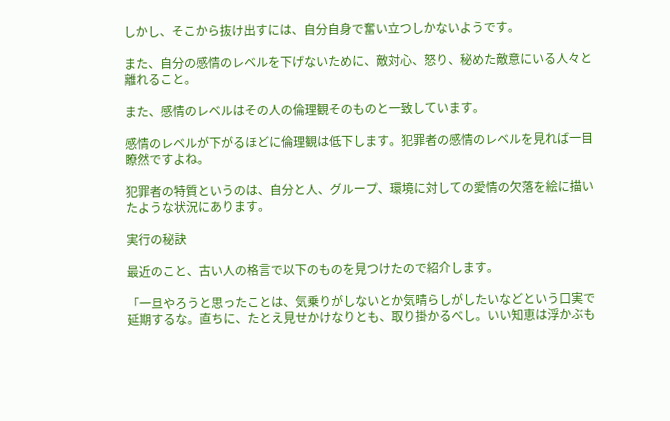しかし、そこから抜け出すには、自分自身で奮い立つしかないようです。

また、自分の感情のレベルを下げないために、敵対心、怒り、秘めた敵意にいる人々と離れること。

また、感情のレベルはその人の倫理観そのものと一致しています。

感情のレベルが下がるほどに倫理観は低下します。犯罪者の感情のレベルを見れば一目瞭然ですよね。

犯罪者の特質というのは、自分と人、グループ、環境に対しての愛情の欠落を絵に描いたような状況にあります。

実行の秘訣

最近のこと、古い人の格言で以下のものを見つけたので紹介します。

「一旦やろうと思ったことは、気乗りがしないとか気晴らしがしたいなどという口実で延期するな。直ちに、たとえ見せかけなりとも、取り掛かるべし。いい知恵は浮かぶも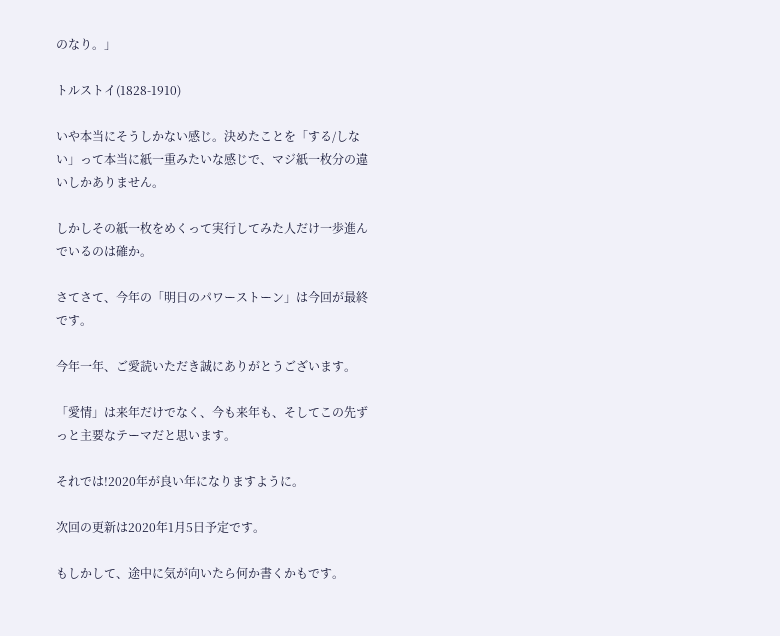のなり。」

トルストイ(1828-1910)

いや本当にそうしかない感じ。決めたことを「する/しない」って本当に紙一重みたいな感じで、マジ紙一枚分の違いしかありません。

しかしその紙一枚をめくって実行してみた人だけ一歩進んでいるのは確か。

さてさて、今年の「明日のパワーストーン」は今回が最終です。

今年一年、ご愛読いただき誠にありがとうございます。

「愛情」は来年だけでなく、今も来年も、そしてこの先ずっと主要なテーマだと思います。

それでは!2020年が良い年になりますように。

次回の更新は2020年1月5日予定です。

もしかして、途中に気が向いたら何か書くかもです。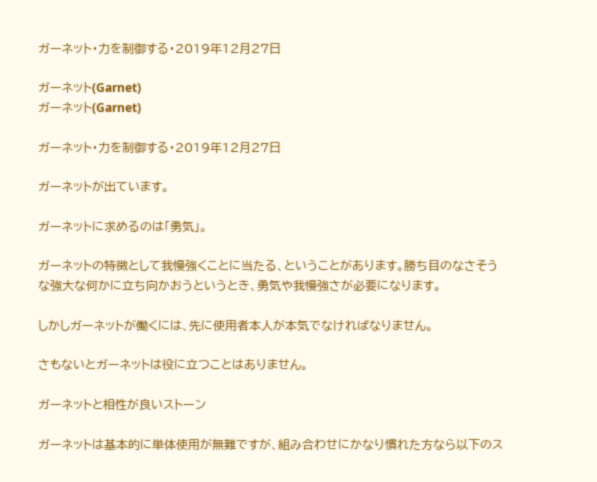ガーネット・力を制御する・2019年12月27日

ガーネット(Garnet)
ガーネット(Garnet)

ガーネット・力を制御する・2019年12月27日

ガーネットが出ています。

ガーネットに求めるのは「勇気」。

ガーネットの特徴として我慢強くことに当たる、ということがあります。勝ち目のなさそうな強大な何かに立ち向かおうというとき、勇気や我慢強さが必要になります。

しかしガーネットが働くには、先に使用者本人が本気でなければなりません。

さもないとガーネットは役に立つことはありません。

ガーネットと相性が良いストーン

ガーネットは基本的に単体使用が無難ですが、組み合わせにかなり慣れた方なら以下のス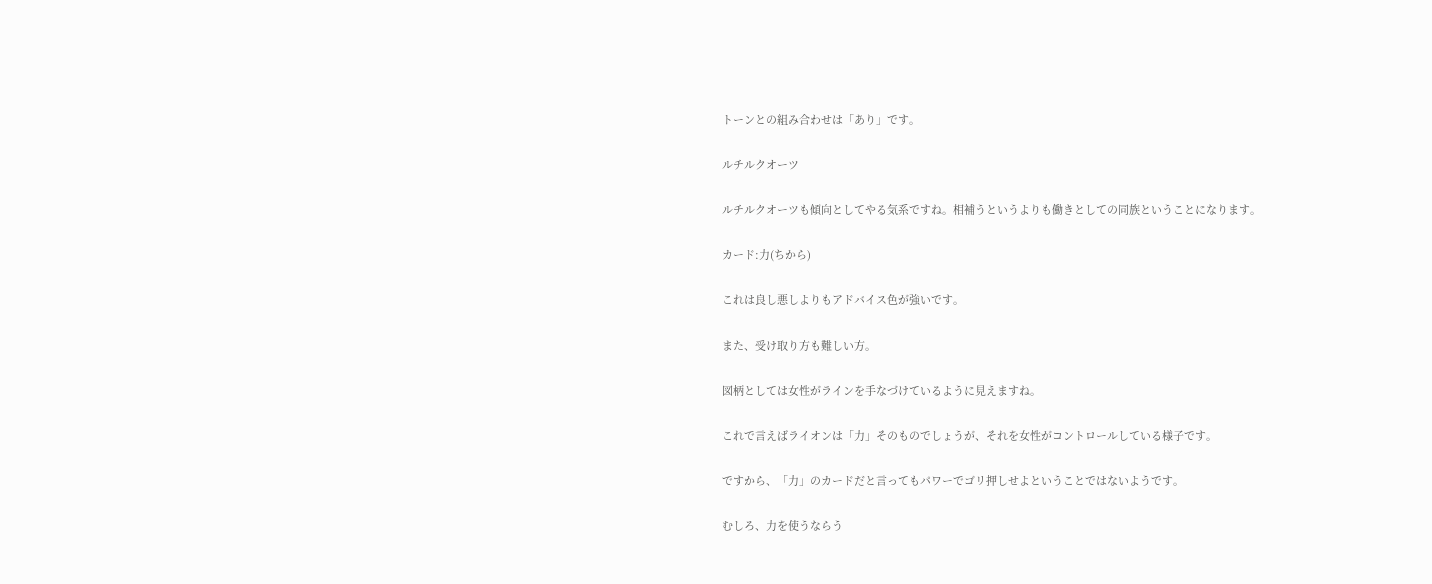トーンとの組み合わせは「あり」です。

ルチルクオーツ

ルチルクオーツも傾向としてやる気系ですね。相補うというよりも働きとしての同族ということになります。

カード:力(ちから)

これは良し悪しよりもアドバイス色が強いです。

また、受け取り方も難しい方。

図柄としては女性がラインを手なづけているように見えますね。

これで言えばライオンは「力」そのものでしょうが、それを女性がコントロールしている様子です。

ですから、「力」のカードだと言ってもパワーでゴリ押しせよということではないようです。

むしろ、力を使うならう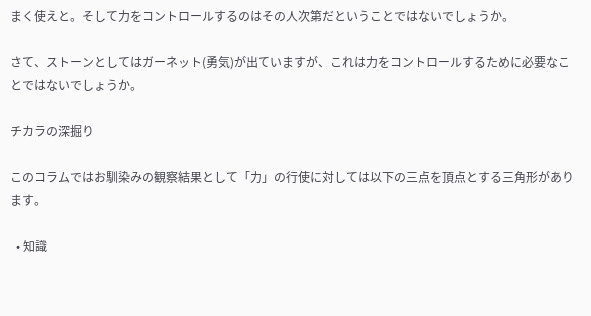まく使えと。そして力をコントロールするのはその人次第だということではないでしょうか。

さて、ストーンとしてはガーネット(勇気)が出ていますが、これは力をコントロールするために必要なことではないでしょうか。

チカラの深掘り

このコラムではお馴染みの観察結果として「力」の行使に対しては以下の三点を頂点とする三角形があります。

  • 知識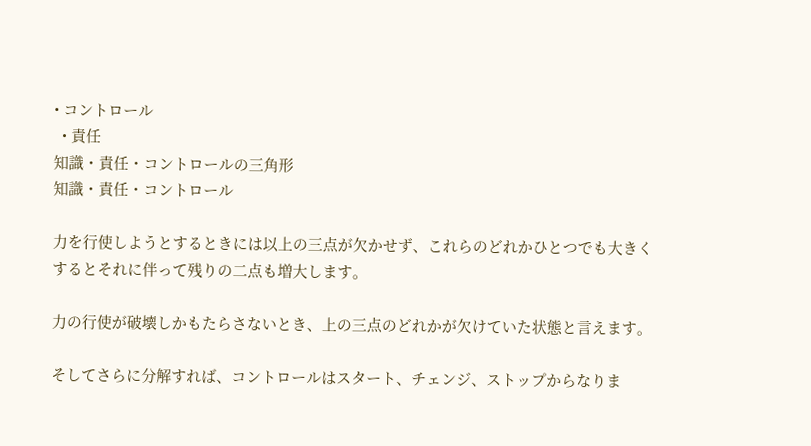• コントロール
  • 責任
知識・責任・コントロールの三角形
知識・責任・コントロール

力を行使しようとするときには以上の三点が欠かせず、これらのどれかひとつでも大きくするとそれに伴って残りの二点も増大します。

力の行使が破壊しかもたらさないとき、上の三点のどれかが欠けていた状態と言えます。

そしてさらに分解すれば、コントロールはスタート、チェンジ、ストップからなりま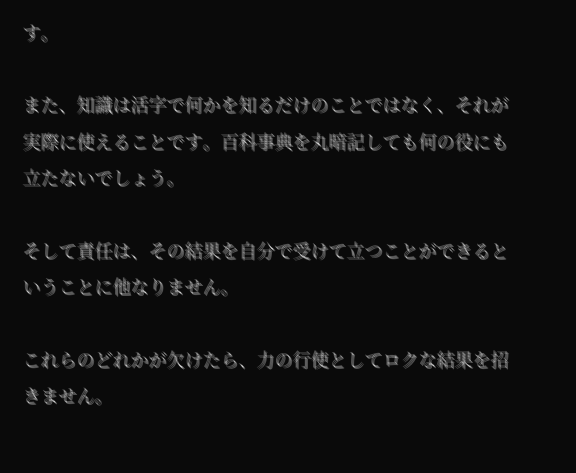す。

また、知識は活字で何かを知るだけのことではなく、それが実際に使えることです。百科事典を丸暗記しても何の役にも立たないでしょう。

そして責任は、その結果を自分で受けて立つことができるということに他なりません。

これらのどれかが欠けたら、力の行使としてロクな結果を招きません。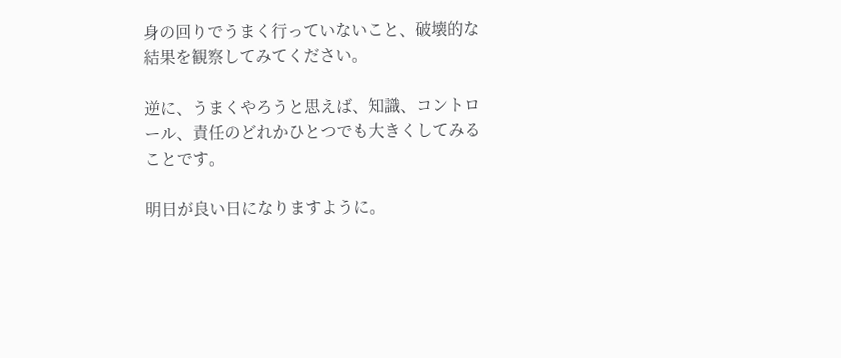身の回りでうまく行っていないこと、破壊的な結果を観察してみてください。

逆に、うまくやろうと思えば、知識、コントロール、責任のどれかひとつでも大きくしてみることです。

明日が良い日になりますように。